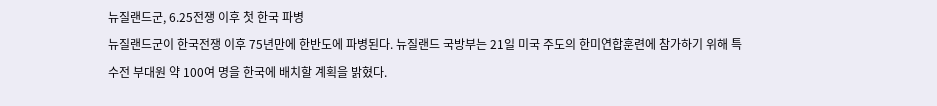뉴질랜드군, 6.25전쟁 이후 첫 한국 파병
뉴질랜드군이 한국전쟁 이후 75년만에 한반도에 파병된다. 뉴질랜드 국방부는 21일 미국 주도의 한미연합훈련에 참가하기 위해 특수전 부대원 약 100여 명을 한국에 배치할 계획을 밝혔다.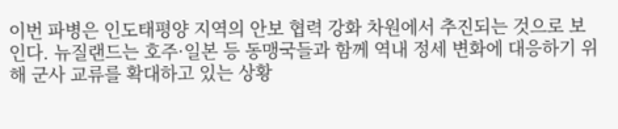이번 파병은 인도태평양 지역의 안보 협력 강화 차원에서 추진되는 것으로 보인다. 뉴질랜드는 호주·일본 등 동맹국들과 함께 역내 정세 변화에 대응하기 위해 군사 교류를 확대하고 있는 상황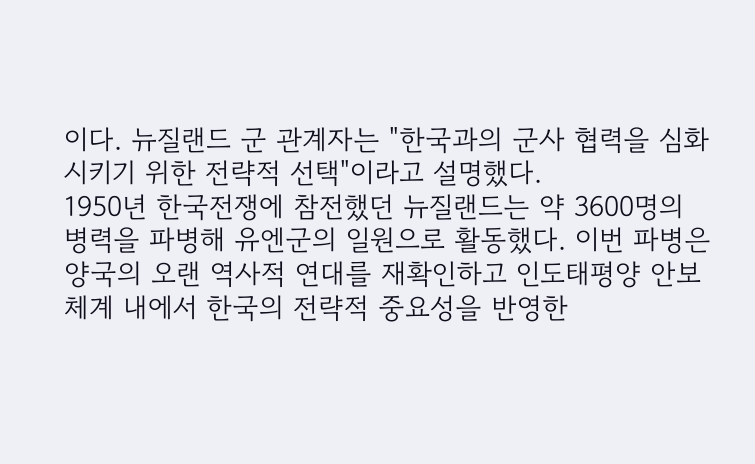이다. 뉴질랜드 군 관계자는 "한국과의 군사 협력을 심화시키기 위한 전략적 선택"이라고 설명했다.
1950년 한국전쟁에 참전했던 뉴질랜드는 약 3600명의 병력을 파병해 유엔군의 일원으로 활동했다. 이번 파병은 양국의 오랜 역사적 연대를 재확인하고 인도태평양 안보 체계 내에서 한국의 전략적 중요성을 반영한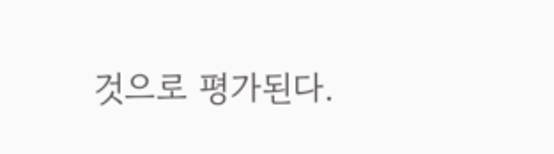것으로 평가된다.